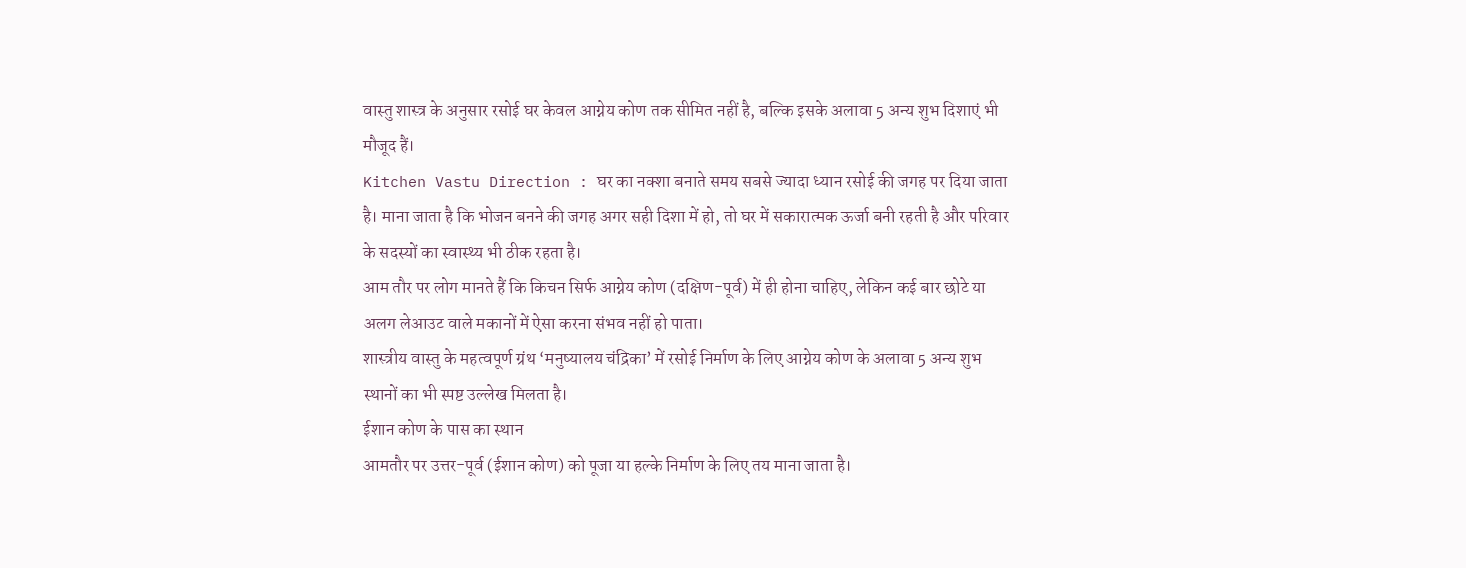वास्तु शास्त्र के अनुसार रसोई घर केवल आग्नेय कोण तक सीमित नहीं है, बल्कि इसके अलावा 5 अन्य शुभ दिशाएं भी मौजूद हैं।
Kitchen Vastu Direction : घर का नक्शा बनाते समय सबसे ज्यादा ध्यान रसोई की जगह पर दिया जाता है। माना जाता है कि भोजन बनने की जगह अगर सही दिशा में हो, तो घर में सकारात्मक ऊर्जा बनी रहती है और परिवार के सदस्यों का स्वास्थ्य भी ठीक रहता है।
आम तौर पर लोग मानते हैं कि किचन सिर्फ आग्नेय कोण (दक्षिण-पूर्व) में ही होना चाहिए, लेकिन कई बार छोटे या अलग लेआउट वाले मकानों में ऐसा करना संभव नहीं हो पाता।
शास्त्रीय वास्तु के महत्वपूर्ण ग्रंथ ‘मनुष्यालय चंद्रिका’ में रसोई निर्माण के लिए आग्नेय कोण के अलावा 5 अन्य शुभ स्थानों का भी स्पष्ट उल्लेख मिलता है।
ईशान कोण के पास का स्थान
आमतौर पर उत्तर-पूर्व (ईशान कोण) को पूजा या हल्के निर्माण के लिए तय माना जाता है।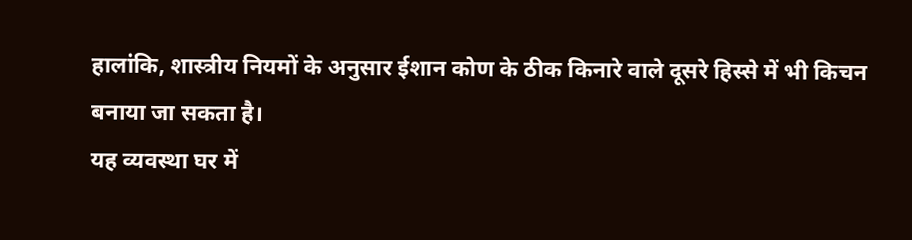हालांकि, शास्त्रीय नियमों के अनुसार ईशान कोण के ठीक किनारे वाले दूसरे हिस्से में भी किचन बनाया जा सकता है।
यह व्यवस्था घर में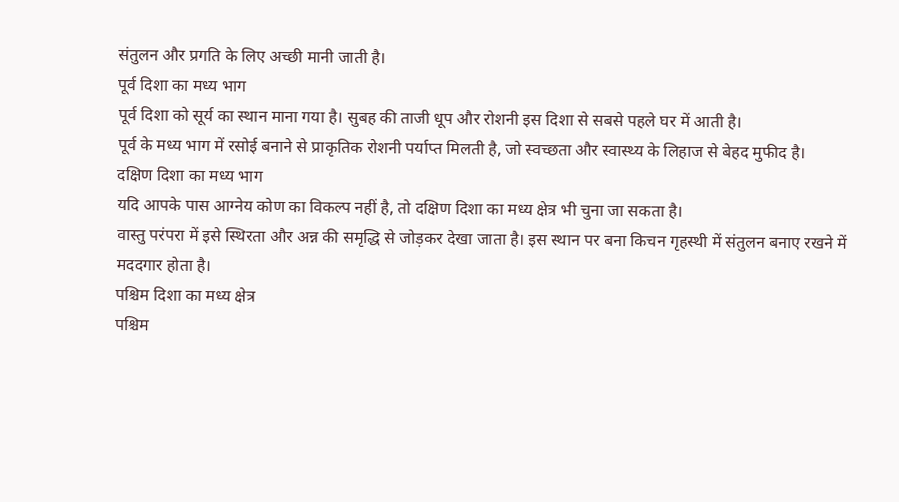संतुलन और प्रगति के लिए अच्छी मानी जाती है।
पूर्व दिशा का मध्य भाग
पूर्व दिशा को सूर्य का स्थान माना गया है। सुबह की ताजी धूप और रोशनी इस दिशा से सबसे पहले घर में आती है।
पूर्व के मध्य भाग में रसोई बनाने से प्राकृतिक रोशनी पर्याप्त मिलती है, जो स्वच्छता और स्वास्थ्य के लिहाज से बेहद मुफीद है।
दक्षिण दिशा का मध्य भाग
यदि आपके पास आग्नेय कोण का विकल्प नहीं है, तो दक्षिण दिशा का मध्य क्षेत्र भी चुना जा सकता है।
वास्तु परंपरा में इसे स्थिरता और अन्न की समृद्धि से जोड़कर देखा जाता है। इस स्थान पर बना किचन गृहस्थी में संतुलन बनाए रखने में मददगार होता है।
पश्चिम दिशा का मध्य क्षेत्र
पश्चिम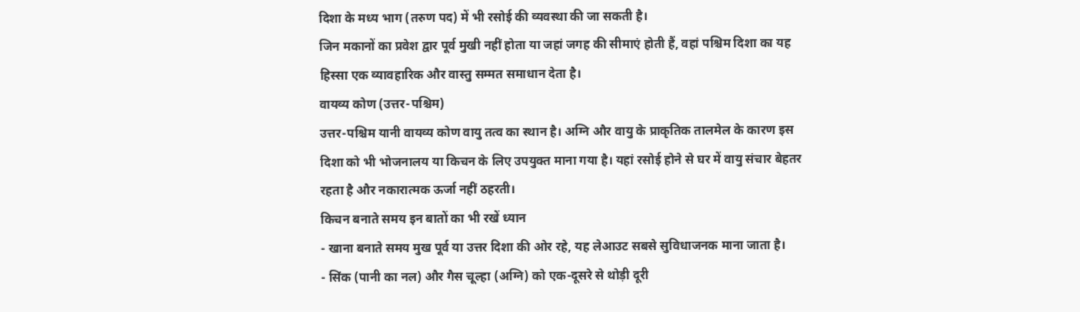दिशा के मध्य भाग (तरुण पद) में भी रसोई की व्यवस्था की जा सकती है।
जिन मकानों का प्रवेश द्वार पूर्व मुखी नहीं होता या जहां जगह की सीमाएं होती हैं, वहां पश्चिम दिशा का यह हिस्सा एक व्यावहारिक और वास्तु सम्मत समाधान देता है।
वायव्य कोण (उत्तर-पश्चिम)
उत्तर-पश्चिम यानी वायव्य कोण वायु तत्व का स्थान है। अग्नि और वायु के प्राकृतिक तालमेल के कारण इस दिशा को भी भोजनालय या किचन के लिए उपयुक्त माना गया है। यहां रसोई होने से घर में वायु संचार बेहतर रहता है और नकारात्मक ऊर्जा नहीं ठहरती।
किचन बनाते समय इन बातों का भी रखें ध्यान
- खाना बनाते समय मुख पूर्व या उत्तर दिशा की ओर रहे, यह लेआउट सबसे सुविधाजनक माना जाता है।
- सिंक (पानी का नल) और गैस चूल्हा (अग्नि) को एक-दूसरे से थोड़ी दूरी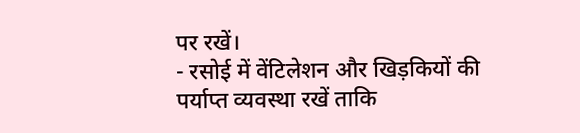पर रखें।
- रसोई में वेंटिलेशन और खिड़कियों की पर्याप्त व्यवस्था रखें ताकि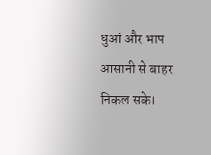धुआं और भाप आसानी से बाहर निकल सके।